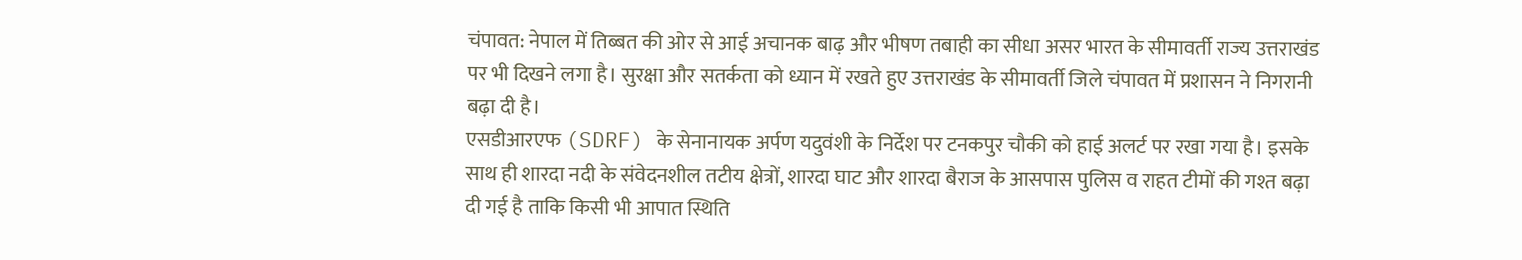चंपावत: नेपाल में तिब्बत की ओर से आई अचानक बाढ़ और भीषण तबाही का सीधा असर भारत के सीमावर्ती राज्य उत्तराखंड पर भी दिखने लगा है। सुरक्षा और सतर्कता को ध्यान में रखते हुए उत्तराखंड के सीमावर्ती जिले चंपावत में प्रशासन ने निगरानी बढ़ा दी है।
एसडीआरएफ (SDRF) के सेनानायक अर्पण यदुवंशी के निर्देश पर टनकपुर चौकी को हाई अलर्ट पर रखा गया है। इसके साथ ही शारदा नदी के संवेदनशील तटीय क्षेत्रों, शारदा घाट और शारदा बैराज के आसपास पुलिस व राहत टीमों की गश्त बढ़ा दी गई है ताकि किसी भी आपात स्थिति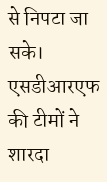से निपटा जा सके।
एसडीआरएफ की टीमों ने शारदा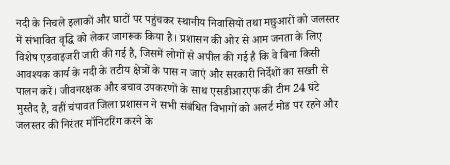नदी के निचले इलाकों और घाटों पर पहुंचकर स्थानीय निवासियों तथा मछुआरों को जलस्तर में संभावित वृद्धि को लेकर जागरूक किया है। प्रशासन की ओर से आम जनता के लिए विशेष एडवाइजरी जारी की गई है, जिसमें लोगों से अपील की गई है कि वे बिना किसी आवश्यक कार्य के नदी के तटीय क्षेत्रों के पास न जाएं और सरकारी निर्देशों का सख्ती से पालन करें। जीवनरक्षक और बचाव उपकरणों के साथ एसडीआरएफ की टीम 24 घंटे मुस्तैद है, वहीं चंपावत जिला प्रशासन ने सभी संबंधित विभागों को अलर्ट मोड पर रहने और जलस्तर की निरंतर मॉनिटरिंग करने के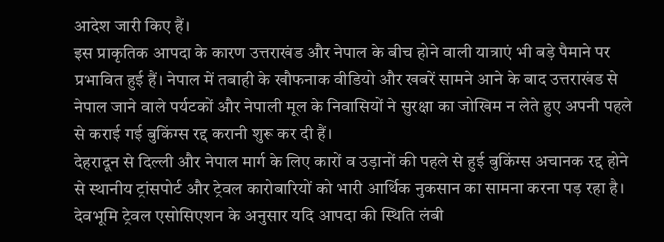आदेश जारी किए हैं।
इस प्राकृतिक आपदा के कारण उत्तराखंड और नेपाल के बीच होने वाली यात्राएं भी बड़े पैमाने पर प्रभावित हुई हैं। नेपाल में तबाही के खौफनाक वीडियो और खबरें सामने आने के बाद उत्तराखंड से नेपाल जाने वाले पर्यटकों और नेपाली मूल के निवासियों ने सुरक्षा का जोखिम न लेते हुए अपनी पहले से कराई गई बुकिंग्स रद्द करानी शुरू कर दी हैं।
देहरादून से दिल्ली और नेपाल मार्ग के लिए कारों व उड़ानों की पहले से हुई बुकिंग्स अचानक रद्द होने से स्थानीय ट्रांसपोर्ट और ट्रेवल कारोबारियों को भारी आर्थिक नुकसान का सामना करना पड़ रहा है। देवभूमि ट्रेवल एसोसिएशन के अनुसार यदि आपदा की स्थिति लंबी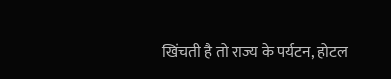खिंचती है तो राज्य के पर्यटन, होटल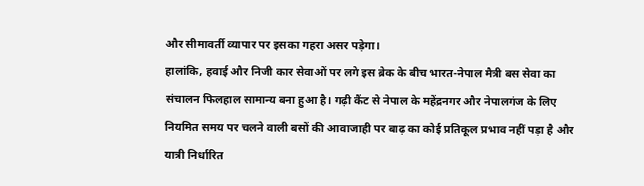और सीमावर्ती व्यापार पर इसका गहरा असर पड़ेगा।
हालांकि, हवाई और निजी कार सेवाओं पर लगे इस ब्रेक के बीच भारत-नेपाल मैत्री बस सेवा का संचालन फिलहाल सामान्य बना हुआ है। गढ़ी कैंट से नेपाल के महेंद्रनगर और नेपालगंज के लिए नियमित समय पर चलने वाली बसों की आवाजाही पर बाढ़ का कोई प्रतिकूल प्रभाव नहीं पड़ा है और यात्री निर्धारित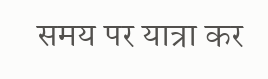समय पर यात्रा कर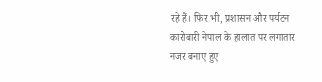रहे हैं। फिर भी, प्रशासन और पर्यटन कारोबारी नेपाल के हालात पर लगातार नजर बनाए हुए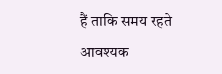हैं ताकि समय रहते आवश्यक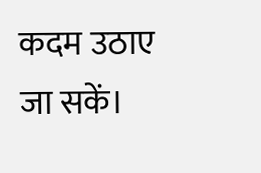कदम उठाए जा सकें।